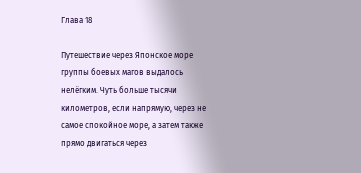Глава 18

Путешествие через Японское море группы боевых магов выдалось нелёгким. Чуть больше тысячи километров, если напрямую, через не самое спокойное море, а затем также прямо двигаться через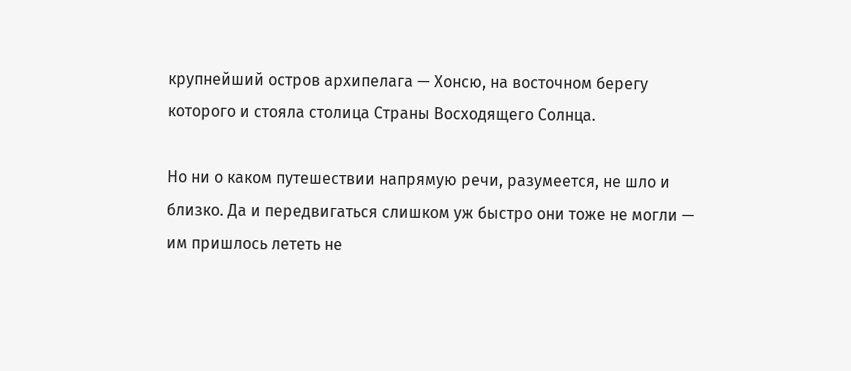крупнейший остров архипелага — Хонсю, на восточном берегу которого и стояла столица Страны Восходящего Солнца.

Но ни о каком путешествии напрямую речи, разумеется, не шло и близко. Да и передвигаться слишком уж быстро они тоже не могли — им пришлось лететь не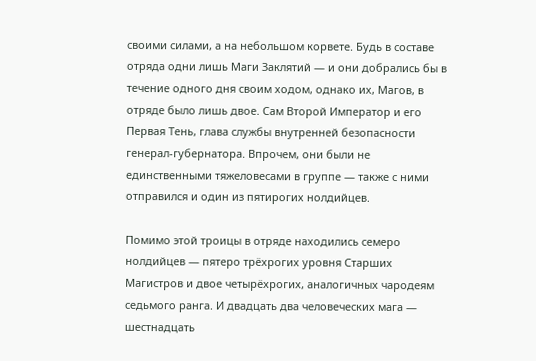своими силами, а на небольшом корвете. Будь в составе отряда одни лишь Маги Заклятий — и они добрались бы в течение одного дня своим ходом, однако их, Магов, в отряде было лишь двое. Сам Второй Император и его Первая Тень, глава службы внутренней безопасности генерал-губернатора. Впрочем, они были не единственными тяжеловесами в группе — также с ними отправился и один из пятирогих нолдийцев.

Помимо этой троицы в отряде находились семеро нолдийцев — пятеро трёхрогих уровня Старших Магистров и двое четырёхрогих, аналогичных чародеям седьмого ранга. И двадцать два человеческих мага — шестнадцать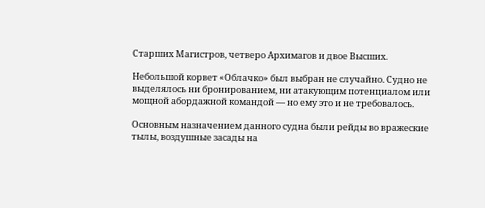Старших Магистров, четверо Архимагов и двое Высших.

Небольшой корвет «Облачко» был выбран не случайно. Судно не выделялось ни бронированием, ни атакующим потенциалом или мощной абордажной командой — но ему это и не требовалось.

Основным назначением данного судна были рейды во вражеские тылы, воздушные засады на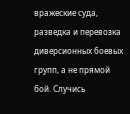вражеские суда, разведка и перевозка диверсионных боевых групп, а не прямой бой. Случись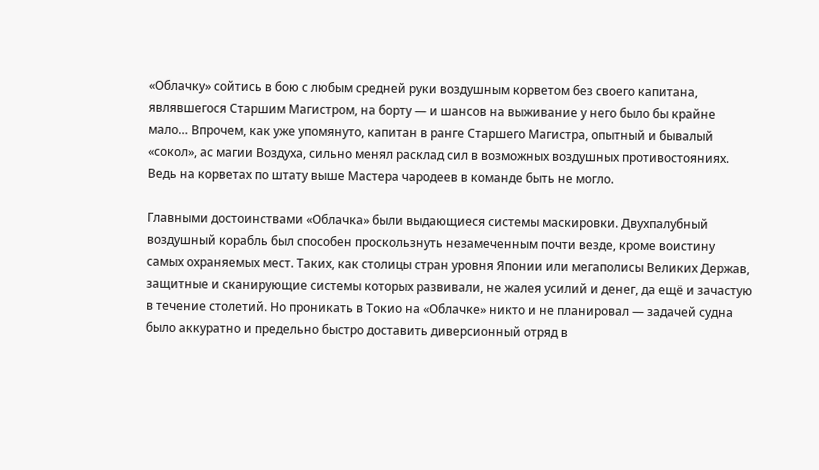«Облачку» сойтись в бою с любым средней руки воздушным корветом без своего капитана, являвшегося Старшим Магистром, на борту — и шансов на выживание у него было бы крайне мало… Впрочем, как уже упомянуто, капитан в ранге Старшего Магистра, опытный и бывалый «сокол», ас магии Воздуха, сильно менял расклад сил в возможных воздушных противостояниях. Ведь на корветах по штату выше Мастера чародеев в команде быть не могло.

Главными достоинствами «Облачка» были выдающиеся системы маскировки. Двухпалубный воздушный корабль был способен проскользнуть незамеченным почти везде, кроме воистину самых охраняемых мест. Таких, как столицы стран уровня Японии или мегаполисы Великих Держав, защитные и сканирующие системы которых развивали, не жалея усилий и денег, да ещё и зачастую в течение столетий. Но проникать в Токио на «Облачке» никто и не планировал — задачей судна было аккуратно и предельно быстро доставить диверсионный отряд в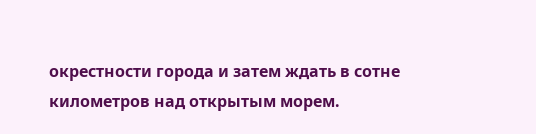окрестности города и затем ждать в сотне километров над открытым морем.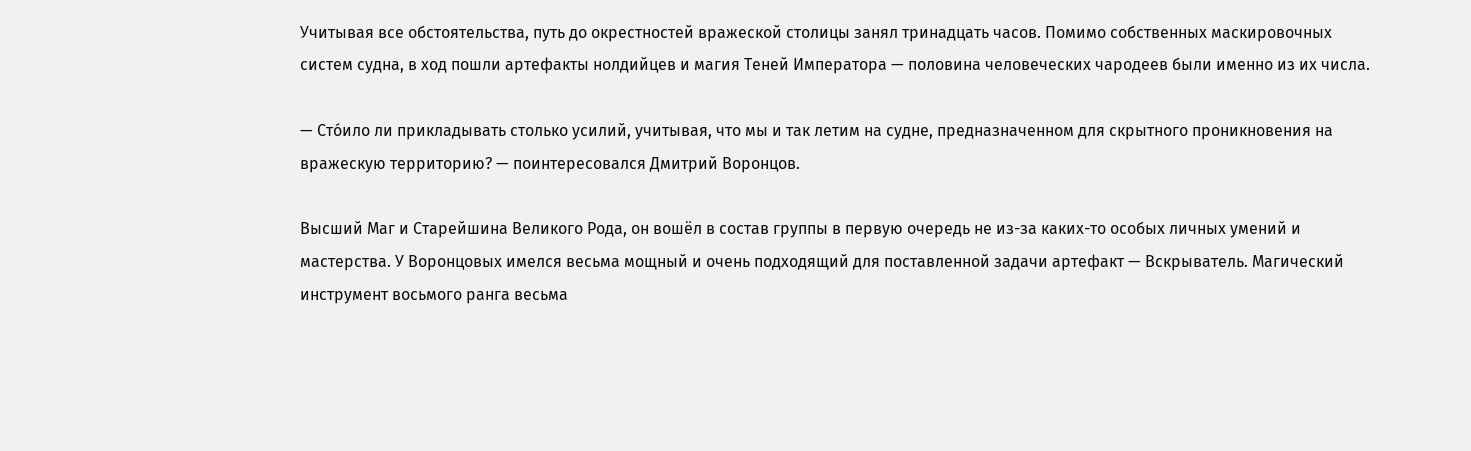Учитывая все обстоятельства, путь до окрестностей вражеской столицы занял тринадцать часов. Помимо собственных маскировочных систем судна, в ход пошли артефакты нолдийцев и магия Теней Императора — половина человеческих чародеев были именно из их числа.

— Сто́ило ли прикладывать столько усилий, учитывая, что мы и так летим на судне, предназначенном для скрытного проникновения на вражескую территорию? — поинтересовался Дмитрий Воронцов.

Высший Маг и Старейшина Великого Рода, он вошёл в состав группы в первую очередь не из-за каких-то особых личных умений и мастерства. У Воронцовых имелся весьма мощный и очень подходящий для поставленной задачи артефакт — Вскрыватель. Магический инструмент восьмого ранга весьма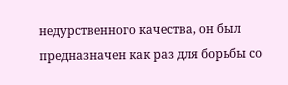недурственного качества, он был предназначен как раз для борьбы со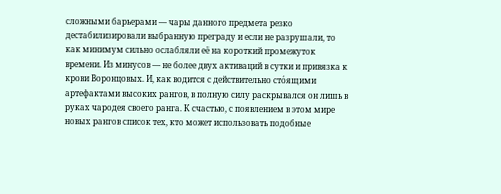сложными барьерами — чары данного предмета резко дестабилизировали выбранную преграду и если не разрушали, то как минимум сильно ослабляли её на короткий промежуток времени. Из минусов — не более двух активаций в сутки и привязка к крови Воронцовых. И, как водится с действительно сто́ящими артефактами высоких рангов, в полную силу раскрывался он лишь в руках чародея своего ранга. К счастью, с появлением в этом мире новых рангов список тех, кто может использовать подобные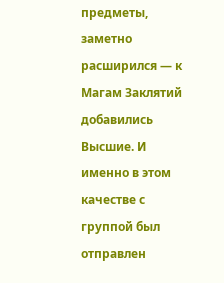предметы, заметно расширился — к Магам Заклятий добавились Высшие. И именно в этом качестве с группой был отправлен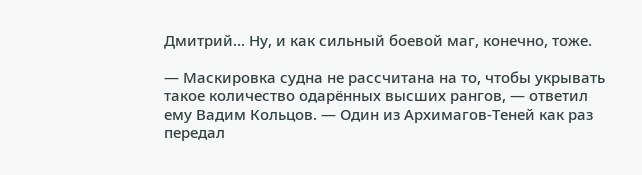Дмитрий… Ну, и как сильный боевой маг, конечно, тоже.

— Маскировка судна не рассчитана на то, чтобы укрывать такое количество одарённых высших рангов, — ответил ему Вадим Кольцов. — Один из Архимагов-Теней как раз передал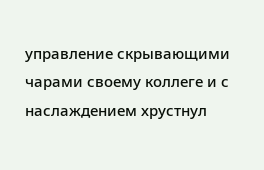управление скрывающими чарами своему коллеге и с наслаждением хрустнул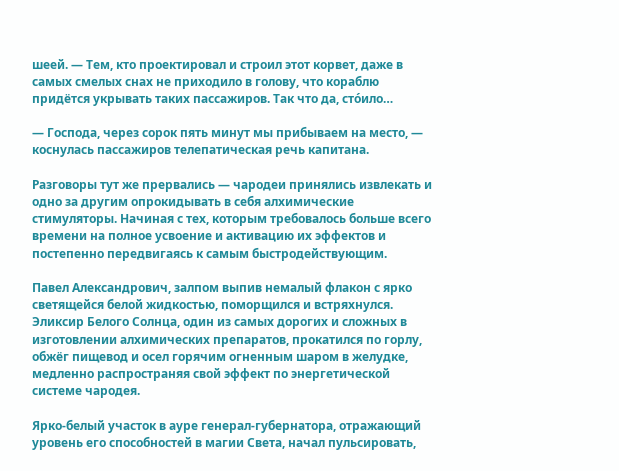шеей. — Тем, кто проектировал и строил этот корвет, даже в самых смелых снах не приходило в голову, что кораблю придётся укрывать таких пассажиров. Так что да, сто́ило…

— Господа, через сорок пять минут мы прибываем на место, — коснулась пассажиров телепатическая речь капитана.

Разговоры тут же прервались — чародеи принялись извлекать и одно за другим опрокидывать в себя алхимические стимуляторы. Начиная с тех, которым требовалось больше всего времени на полное усвоение и активацию их эффектов и постепенно передвигаясь к самым быстродействующим.

Павел Александрович, залпом выпив немалый флакон с ярко светящейся белой жидкостью, поморщился и встряхнулся. Эликсир Белого Солнца, один из самых дорогих и сложных в изготовлении алхимических препаратов, прокатился по горлу, обжёг пищевод и осел горячим огненным шаром в желудке, медленно распространяя свой эффект по энергетической системе чародея.

Ярко-белый участок в ауре генерал-губернатора, отражающий уровень его способностей в магии Света, начал пульсировать,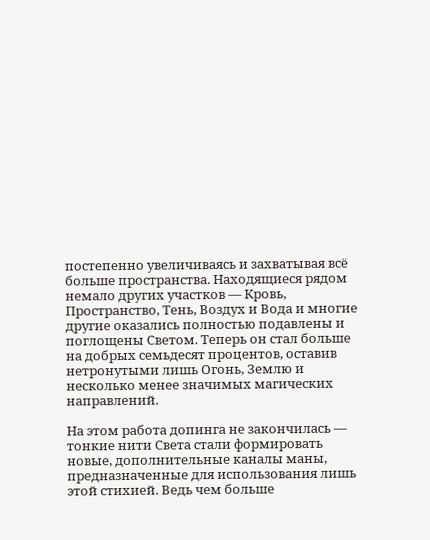постепенно увеличиваясь и захватывая всё больше пространства. Находящиеся рядом немало других участков — Кровь, Пространство, Тень, Воздух и Вода и многие другие оказались полностью подавлены и поглощены Светом. Теперь он стал больше на добрых семьдесят процентов, оставив нетронутыми лишь Огонь, Землю и несколько менее значимых магических направлений.

На этом работа допинга не закончилась — тонкие нити Света стали формировать новые, дополнительные каналы маны, предназначенные для использования лишь этой стихией. Ведь чем больше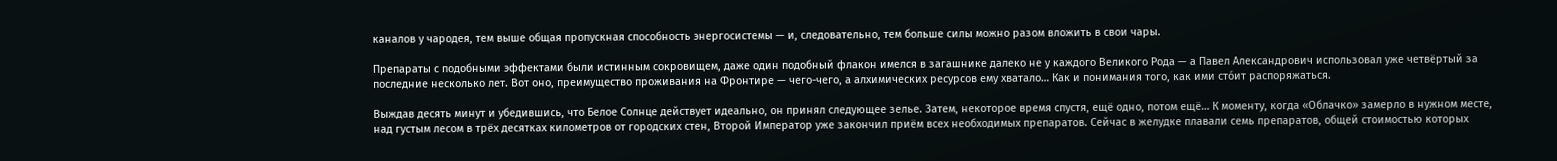каналов у чародея, тем выше общая пропускная способность энергосистемы — и, следовательно, тем больше силы можно разом вложить в свои чары.

Препараты с подобными эффектами были истинным сокровищем, даже один подобный флакон имелся в загашнике далеко не у каждого Великого Рода — а Павел Александрович использовал уже четвёртый за последние несколько лет. Вот оно, преимущество проживания на Фронтире — чего-чего, а алхимических ресурсов ему хватало… Как и понимания того, как ими сто́ит распоряжаться.

Выждав десять минут и убедившись, что Белое Солнце действует идеально, он принял следующее зелье. Затем, некоторое время спустя, ещё одно, потом ещё… К моменту, когда «Облачко» замерло в нужном месте, над густым лесом в трёх десятках километров от городских стен, Второй Император уже закончил приём всех необходимых препаратов. Сейчас в желудке плавали семь препаратов, общей стоимостью которых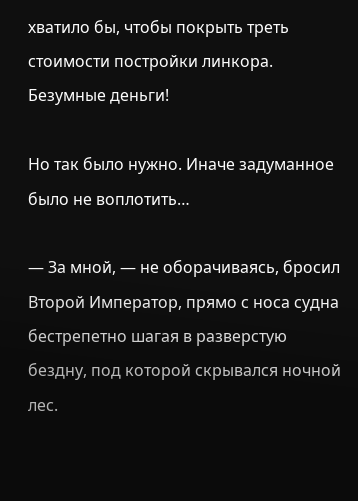хватило бы, чтобы покрыть треть стоимости постройки линкора. Безумные деньги!

Но так было нужно. Иначе задуманное было не воплотить…

— За мной, — не оборачиваясь, бросил Второй Император, прямо с носа судна бестрепетно шагая в разверстую бездну, под которой скрывался ночной лес.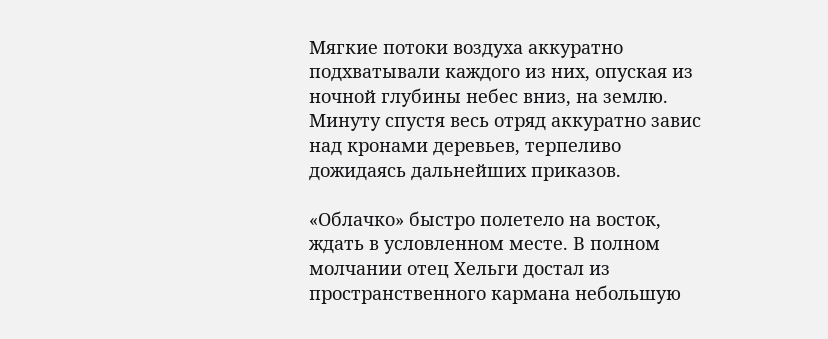Мягкие потоки воздуха аккуратно подхватывали каждого из них, опуская из ночной глубины небес вниз, на землю. Минуту спустя весь отряд аккуратно завис над кронами деревьев, терпеливо дожидаясь дальнейших приказов.

«Облачко» быстро полетело на восток, ждать в условленном месте. В полном молчании отец Хельги достал из пространственного кармана небольшую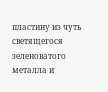пластину из чуть светящегося зеленоватого металла и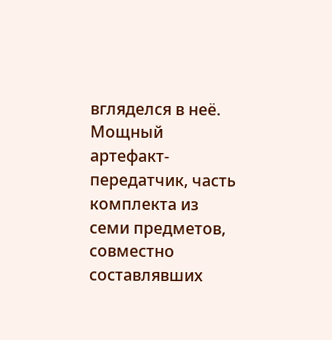вгляделся в неё. Мощный артефакт-передатчик, часть комплекта из семи предметов, совместно составлявших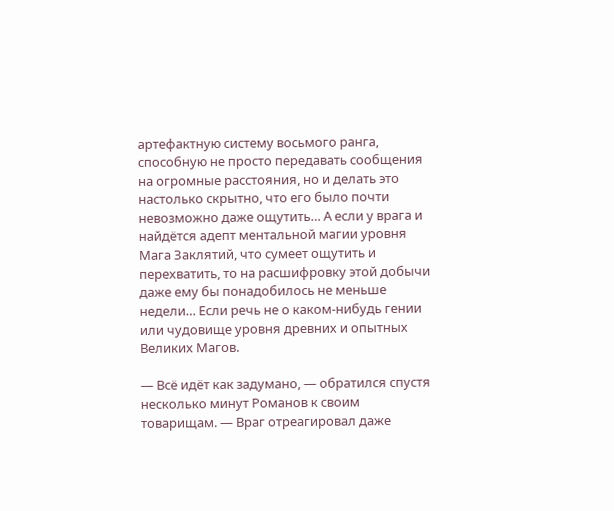артефактную систему восьмого ранга, способную не просто передавать сообщения на огромные расстояния, но и делать это настолько скрытно, что его было почти невозможно даже ощутить… А если у врага и найдётся адепт ментальной магии уровня Мага Заклятий, что сумеет ощутить и перехватить, то на расшифровку этой добычи даже ему бы понадобилось не меньше недели… Если речь не о каком-нибудь гении или чудовище уровня древних и опытных Великих Магов.

— Всё идёт как задумано, — обратился спустя несколько минут Романов к своим товарищам. — Враг отреагировал даже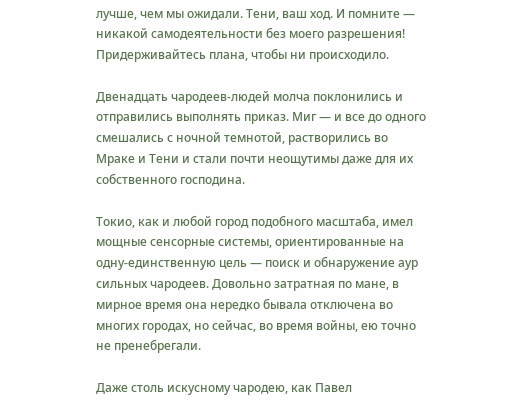лучше, чем мы ожидали. Тени, ваш ход. И помните — никакой самодеятельности без моего разрешения! Придерживайтесь плана, чтобы ни происходило.

Двенадцать чародеев-людей молча поклонились и отправились выполнять приказ. Миг — и все до одного смешались с ночной темнотой, растворились во Мраке и Тени и стали почти неощутимы даже для их собственного господина.

Токио, как и любой город подобного масштаба, имел мощные сенсорные системы, ориентированные на одну-единственную цель — поиск и обнаружение аур сильных чародеев. Довольно затратная по мане, в мирное время она нередко бывала отключена во многих городах, но сейчас, во время войны, ею точно не пренебрегали.

Даже столь искусному чародею, как Павел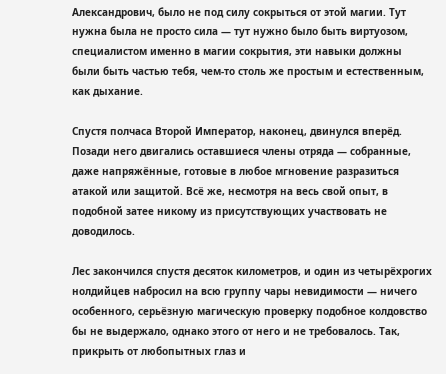Александрович, было не под силу сокрыться от этой магии. Тут нужна была не просто сила — тут нужно было быть виртуозом, специалистом именно в магии сокрытия, эти навыки должны были быть частью тебя, чем-то столь же простым и естественным, как дыхание.

Спустя полчаса Второй Император, наконец, двинулся вперёд. Позади него двигались оставшиеся члены отряда — собранные, даже напряжённые, готовые в любое мгновение разразиться атакой или защитой. Всё же, несмотря на весь свой опыт, в подобной затее никому из присутствующих участвовать не доводилось.

Лес закончился спустя десяток километров, и один из четырёхрогих нолдийцев набросил на всю группу чары невидимости — ничего особенного, серьёзную магическую проверку подобное колдовство бы не выдержало, однако этого от него и не требовалось. Так, прикрыть от любопытных глаз и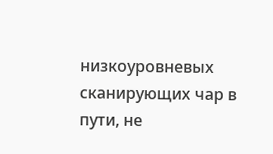низкоуровневых сканирующих чар в пути, не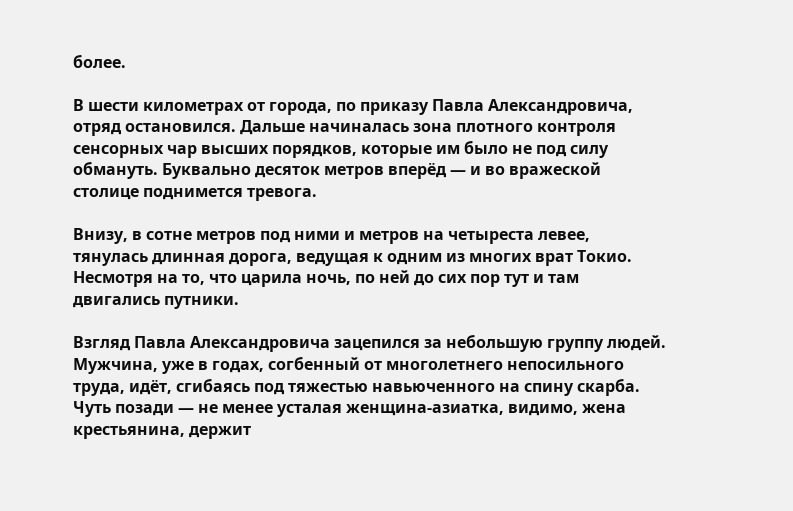более.

В шести километрах от города, по приказу Павла Александровича, отряд остановился. Дальше начиналась зона плотного контроля сенсорных чар высших порядков, которые им было не под силу обмануть. Буквально десяток метров вперёд — и во вражеской столице поднимется тревога.

Внизу, в сотне метров под ними и метров на четыреста левее, тянулась длинная дорога, ведущая к одним из многих врат Токио. Несмотря на то, что царила ночь, по ней до сих пор тут и там двигались путники.

Взгляд Павла Александровича зацепился за небольшую группу людей. Мужчина, уже в годах, согбенный от многолетнего непосильного труда, идёт, сгибаясь под тяжестью навьюченного на спину скарба. Чуть позади — не менее усталая женщина-азиатка, видимо, жена крестьянина, держит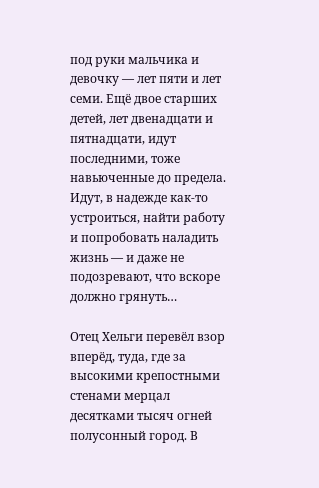под руки мальчика и девочку — лет пяти и лет семи. Ещё двое старших детей, лет двенадцати и пятнадцати, идут последними, тоже навьюченные до предела. Идут, в надежде как-то устроиться, найти работу и попробовать наладить жизнь — и даже не подозревают, что вскоре должно грянуть…

Отец Хельги перевёл взор вперёд, туда, где за высокими крепостными стенами мерцал десятками тысяч огней полусонный город. В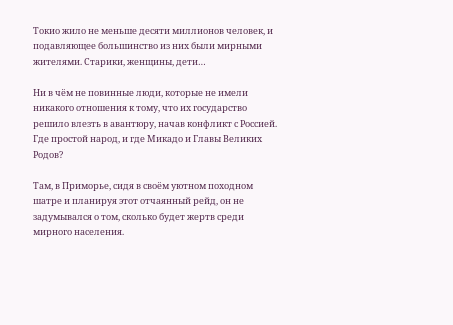Токио жило не меньше десяти миллионов человек, и подавляющее большинство из них были мирными жителями. Старики, женщины, дети…

Ни в чём не повинные люди, которые не имели никакого отношения к тому, что их государство решило влезть в авантюру, начав конфликт с Россией. Где простой народ, и где Микадо и Главы Великих Родов?

Там, в Приморье, сидя в своём уютном походном шатре и планируя этот отчаянный рейд, он не задумывался о том, сколько будет жертв среди мирного населения.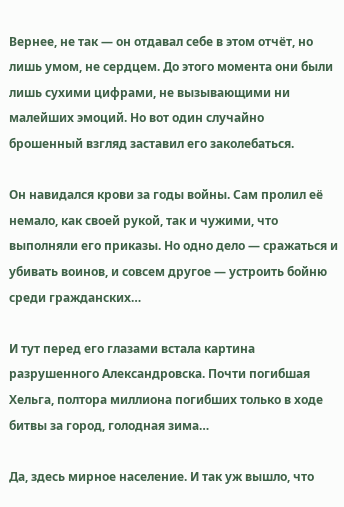Вернее, не так — он отдавал себе в этом отчёт, но лишь умом, не сердцем. До этого момента они были лишь сухими цифрами, не вызывающими ни малейших эмоций. Но вот один случайно брошенный взгляд заставил его заколебаться.

Он навидался крови за годы войны. Сам пролил её немало, как своей рукой, так и чужими, что выполняли его приказы. Но одно дело — сражаться и убивать воинов, и совсем другое — устроить бойню среди гражданских…

И тут перед его глазами встала картина разрушенного Александровска. Почти погибшая Хельга, полтора миллиона погибших только в ходе битвы за город, голодная зима…

Да, здесь мирное население. И так уж вышло, что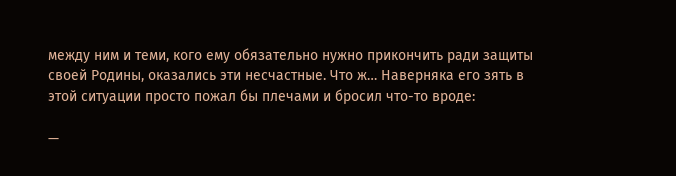между ним и теми, кого ему обязательно нужно прикончить ради защиты своей Родины, оказались эти несчастные. Что ж… Наверняка его зять в этой ситуации просто пожал бы плечами и бросил что-то вроде:

—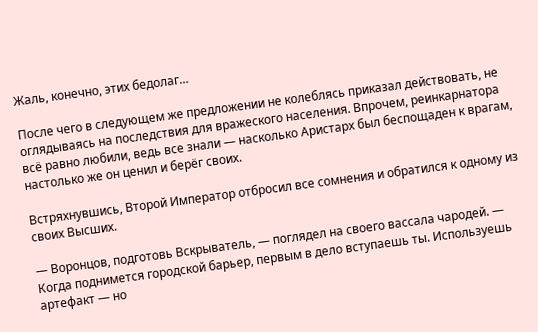Жаль, конечно, этих бедолаг…

После чего в следующем же предложении не колеблясь приказал действовать, не оглядываясь на последствия для вражеского населения. Впрочем, реинкарнатора всё равно любили, ведь все знали — насколько Аристарх был беспощаден к врагам, настолько же он ценил и берёг своих.

Встряхнувшись, Второй Император отбросил все сомнения и обратился к одному из своих Высших.

— Воронцов, подготовь Вскрыватель, — поглядел на своего вассала чародей. — Когда поднимется городской барьер, первым в дело вступаешь ты. Используешь артефакт — но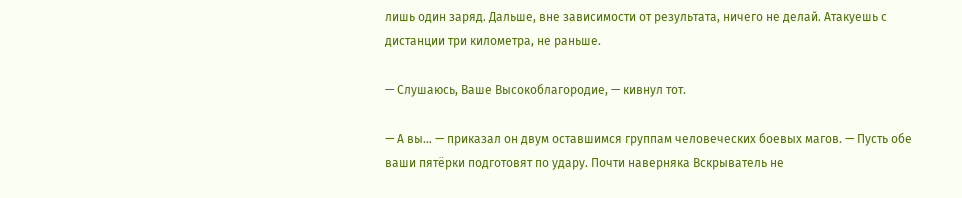лишь один заряд. Дальше, вне зависимости от результата, ничего не делай. Атакуешь с дистанции три километра, не раньше.

— Слушаюсь, Ваше Высокоблагородие, — кивнул тот.

— А вы… — приказал он двум оставшимся группам человеческих боевых магов. — Пусть обе ваши пятёрки подготовят по удару. Почти наверняка Вскрыватель не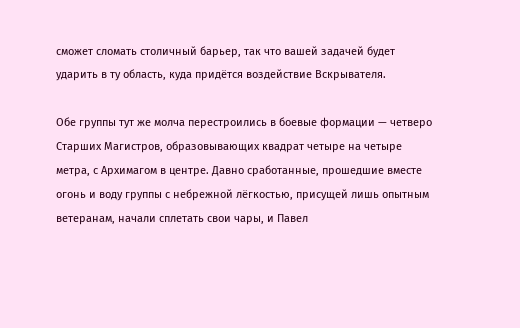сможет сломать столичный барьер, так что вашей задачей будет ударить в ту область, куда придётся воздействие Вскрывателя.

Обе группы тут же молча перестроились в боевые формации — четверо Старших Магистров, образовывающих квадрат четыре на четыре метра, с Архимагом в центре. Давно сработанные, прошедшие вместе огонь и воду группы с небрежной лёгкостью, присущей лишь опытным ветеранам, начали сплетать свои чары, и Павел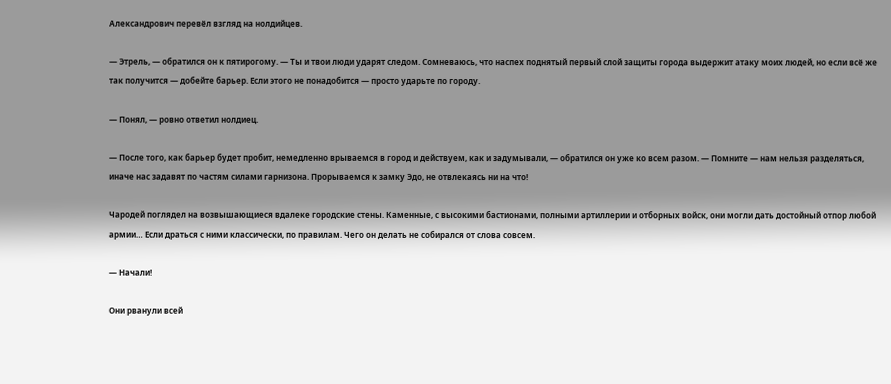Александрович перевёл взгляд на нолдийцев.

— Этрель, — обратился он к пятирогому. — Ты и твои люди ударят следом. Сомневаюсь, что наспех поднятый первый слой защиты города выдержит атаку моих людей, но если всё же так получится — добейте барьер. Если этого не понадобится — просто ударьте по городу.

— Понял, — ровно ответил нолдиец.

— После того, как барьер будет пробит, немедленно врываемся в город и действуем, как и задумывали, — обратился он уже ко всем разом. — Помните — нам нельзя разделяться, иначе нас задавят по частям силами гарнизона. Прорываемся к замку Эдо, не отвлекаясь ни на что!

Чародей поглядел на возвышающиеся вдалеке городские стены. Каменные, с высокими бастионами, полными артиллерии и отборных войск, они могли дать достойный отпор любой армии… Если драться с ними классически, по правилам. Чего он делать не собирался от слова совсем.

— Начали!

Они рванули всей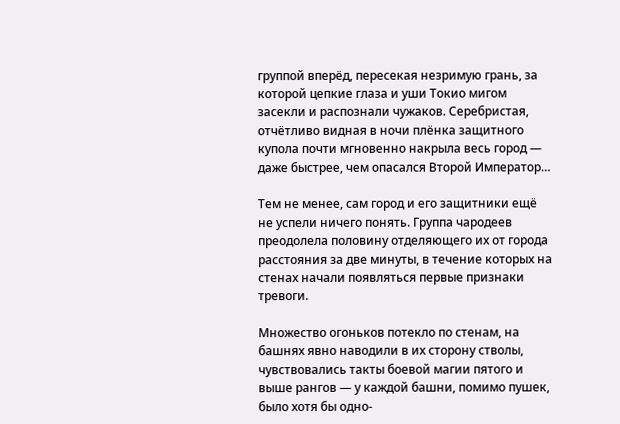группой вперёд, пересекая незримую грань, за которой цепкие глаза и уши Токио мигом засекли и распознали чужаков. Серебристая, отчётливо видная в ночи плёнка защитного купола почти мгновенно накрыла весь город — даже быстрее, чем опасался Второй Император…

Тем не менее, сам город и его защитники ещё не успели ничего понять. Группа чародеев преодолела половину отделяющего их от города расстояния за две минуты, в течение которых на стенах начали появляться первые признаки тревоги.

Множество огоньков потекло по стенам, на башнях явно наводили в их сторону стволы, чувствовались такты боевой магии пятого и выше рангов — у каждой башни, помимо пушек, было хотя бы одно-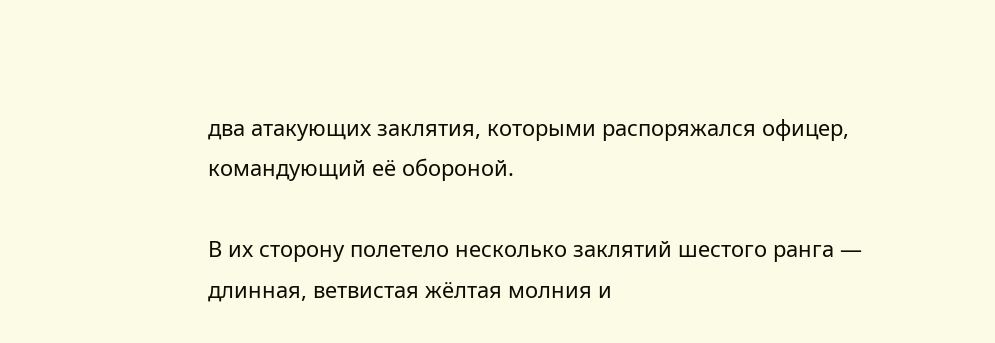два атакующих заклятия, которыми распоряжался офицер, командующий её обороной.

В их сторону полетело несколько заклятий шестого ранга — длинная, ветвистая жёлтая молния и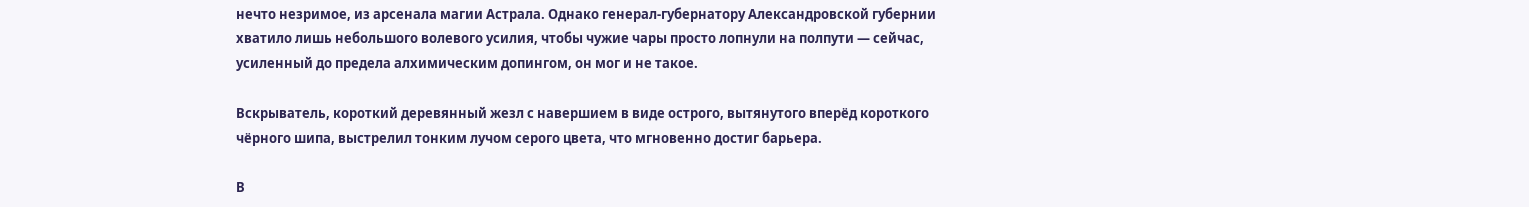нечто незримое, из арсенала магии Астрала. Однако генерал-губернатору Александровской губернии хватило лишь небольшого волевого усилия, чтобы чужие чары просто лопнули на полпути — сейчас, усиленный до предела алхимическим допингом, он мог и не такое.

Вскрыватель, короткий деревянный жезл с навершием в виде острого, вытянутого вперёд короткого чёрного шипа, выстрелил тонким лучом серого цвета, что мгновенно достиг барьера.

В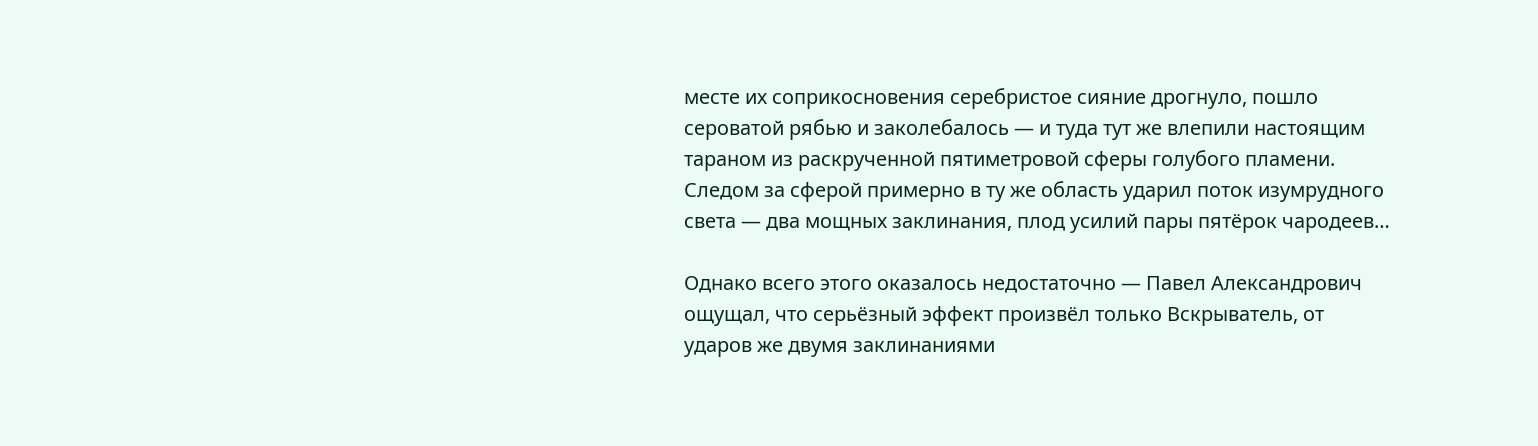месте их соприкосновения серебристое сияние дрогнуло, пошло сероватой рябью и заколебалось — и туда тут же влепили настоящим тараном из раскрученной пятиметровой сферы голубого пламени. Следом за сферой примерно в ту же область ударил поток изумрудного света — два мощных заклинания, плод усилий пары пятёрок чародеев…

Однако всего этого оказалось недостаточно — Павел Александрович ощущал, что серьёзный эффект произвёл только Вскрыватель, от ударов же двумя заклинаниями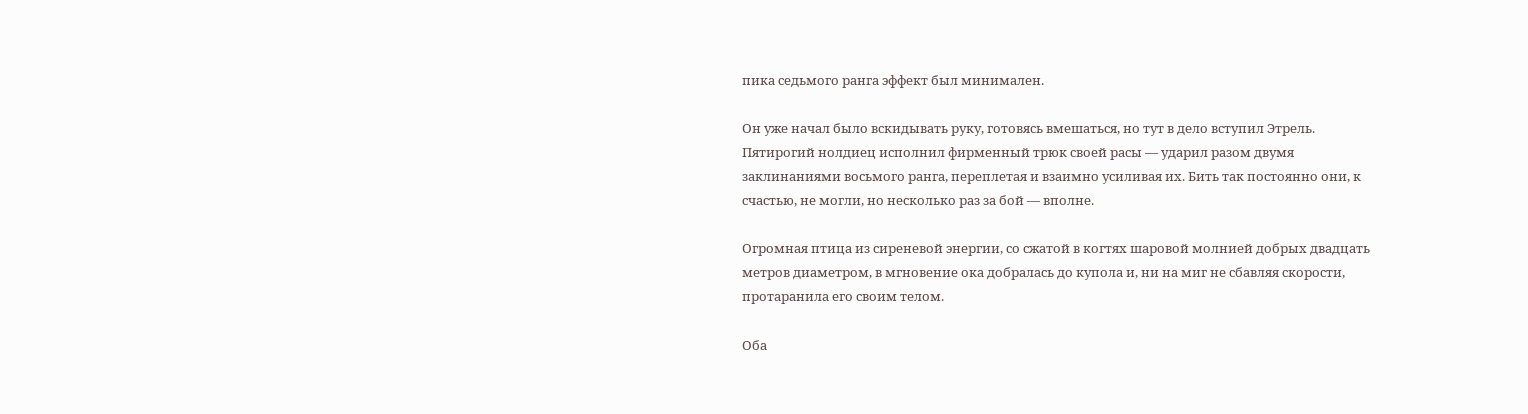пика седьмого ранга эффект был минимален.

Он уже начал было вскидывать руку, готовясь вмешаться, но тут в дело вступил Этрель. Пятирогий нолдиец исполнил фирменный трюк своей расы — ударил разом двумя заклинаниями восьмого ранга, переплетая и взаимно усиливая их. Бить так постоянно они, к счастью, не могли, но несколько раз за бой — вполне.

Огромная птица из сиреневой энергии, со сжатой в когтях шаровой молнией добрых двадцать метров диаметром, в мгновение ока добралась до купола и, ни на миг не сбавляя скорости, протаранила его своим телом.

Оба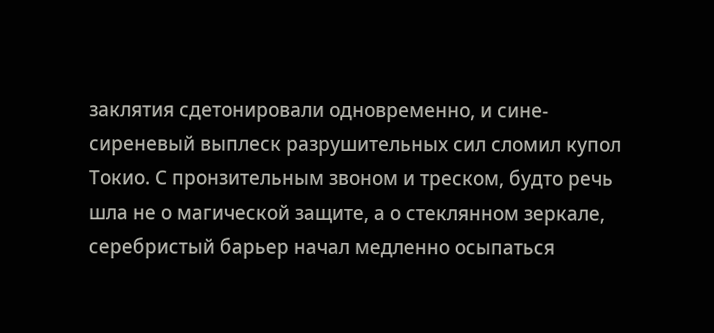заклятия сдетонировали одновременно, и сине-сиреневый выплеск разрушительных сил сломил купол Токио. С пронзительным звоном и треском, будто речь шла не о магической защите, а о стеклянном зеркале, серебристый барьер начал медленно осыпаться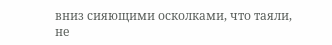вниз сияющими осколками, что таяли, не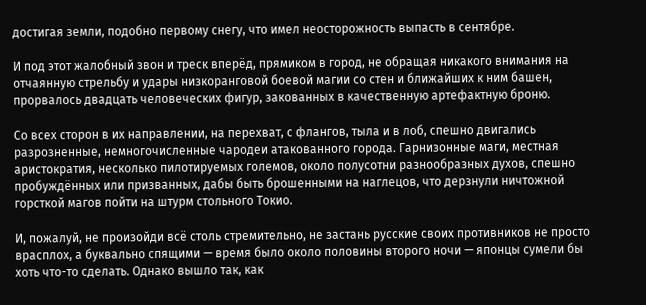достигая земли, подобно первому снегу, что имел неосторожность выпасть в сентябре.

И под этот жалобный звон и треск вперёд, прямиком в город, не обращая никакого внимания на отчаянную стрельбу и удары низкоранговой боевой магии со стен и ближайших к ним башен, прорвалось двадцать человеческих фигур, закованных в качественную артефактную броню.

Со всех сторон в их направлении, на перехват, с флангов, тыла и в лоб, спешно двигались разрозненные, немногочисленные чародеи атакованного города. Гарнизонные маги, местная аристократия, несколько пилотируемых големов, около полусотни разнообразных духов, спешно пробуждённых или призванных, дабы быть брошенными на наглецов, что дерзнули ничтожной горсткой магов пойти на штурм стольного Токио.

И, пожалуй, не произойди всё столь стремительно, не застань русские своих противников не просто врасплох, а буквально спящими — время было около половины второго ночи — японцы сумели бы хоть что-то сделать. Однако вышло так, как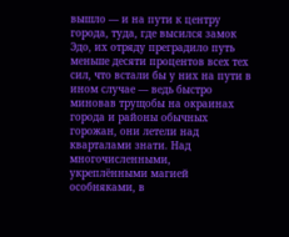вышло — и на пути к центру города, туда, где высился замок Эдо, их отряду преградило путь меньше десяти процентов всех тех сил, что встали бы у них на пути в ином случае — ведь быстро миновав трущобы на окраинах города и районы обычных горожан, они летели над кварталами знати. Над многочисленными, укреплёнными магией особняками, в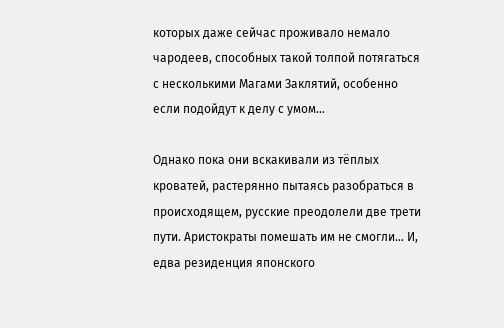которых даже сейчас проживало немало чародеев, способных такой толпой потягаться с несколькими Магами Заклятий, особенно если подойдут к делу с умом…

Однако пока они вскакивали из тёплых кроватей, растерянно пытаясь разобраться в происходящем, русские преодолели две трети пути. Аристократы помешать им не смогли… И, едва резиденция японского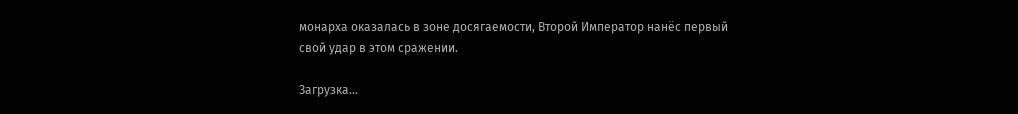монарха оказалась в зоне досягаемости, Второй Император нанёс первый свой удар в этом сражении.

Загрузка...